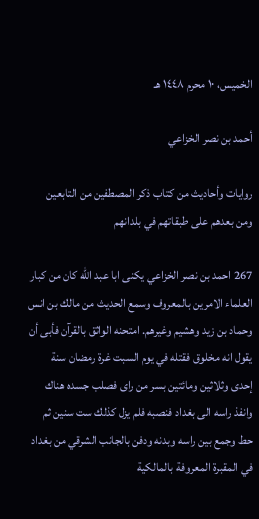الخميس، ١٠ محرم ١٤٤٨ هـ

أحمد بن نصر الخزاعي

روايات وأحاديث من كتاب ذكر المصطفين من التابعين ومن بعدهم على طبقاتهم في بلدانهم

267 احمد بن نصر الخزاعي يكنى ابا عبد الله كان من كبار العلماء الامرين بالمعروف وسمع الحديث من مالك بن انس وحماد بن زيد وهشيم وغيرهم. امتحنه الواثق بالقرآن فأبى أن يقول انه مخلوق فقتله في يوم السبت غرة رمضان سنة إحدى وثلاثين ومائتين بسر من راى فصلب جسده هناك وانفذ راسه الى بغداد فنصبه فلم يزل كذلك ست سنين ثم حط وجمع بين راسه وبدنه ودفن بالجانب الشرقي من بغداد في المقبرة المعروفة بالمالكية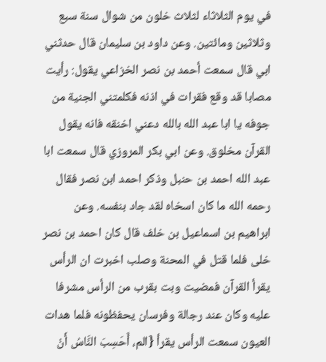في يوم الثلاثاء لثلاث خلون من شوال سنة سبع وثلاثين ومائتين. وعن داود بن سليمان قال حدثني ابي قال سمعت أحمد بن نصر الخزاعي يقول: رأيت مصابا قد وقع فقرات في اذنه فكلمتني الجنية من جوفه يا ابا عبد الله بالله دعني اخنقه فانه يقول القرآن مخلوق. وعن ابي بكر المروزي قال سمعت ابا عبد الله احمد بن حنبل وذكر احمد ابن نصر فقال رحمه الله ما كان اسخاه لقد جاد بنفسه. وعن ابراهيم بن اسماعيل بن خلف قال كان احمد بن نصر خلى فلما قتل في المحنة وصلب اخبرت ان الرأس يقرأ القرآن فمضيت وبت بقرب من الرأس مشرفا عليه وكان عند رجالة وفرسان يحفظونه فلما هدات العيون سمعت الرأس يقرأ {الم، أَحَسِبَ النَّاسُ أَنْ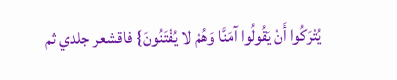يُتْرَكُوا أَنْ يَقُولُوا آمَنَّا وَهُمْ لا يُفْتَنُونَ} فاقشعر جلدي ثم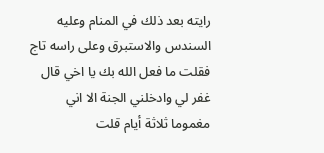رايته بعد ذلك في المنام وعليه السندس والاستبرق وعلى راسه تاج فقلت ما فعل الله بك يا اخي قال غفر لي وادخلني الجنة الا اني مغموما ثلاثة أيام قلت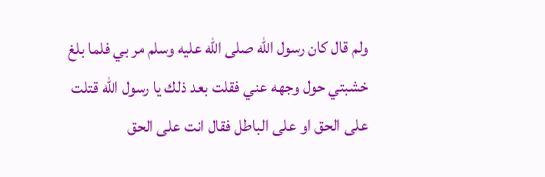ولم قال كان رسول الله صلى الله عليه وسلم مر بي فلما بلغ خشبتي حول وجهه عني فقلت بعد ذلك يا رسول الله قتلت على الحق او على الباطل فقال انت على الحق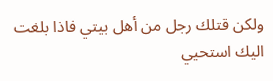ولكن قتلك رجل من أهل بيتي فاذا بلغت اليك استحيي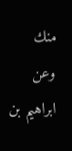منك وعن ابراهيم بن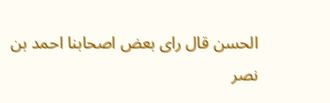الحسن قال راى بعض اصحابنا احمد بن نصر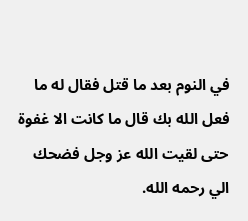في النوم بعد ما قتل فقال له ما فعل الله بك قال ما كانت الا غفوة حتى لقيت الله عز وجل فضحك الي رحمه الله.